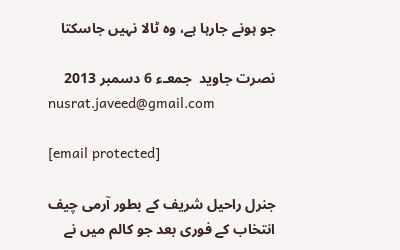جو ہونے جارہا ہے، وہ ٹالا نہیں جاسکتا

نصرت جاوید  جمعـء 6 دسمبر 2013
nusrat.javeed@gmail.com

[email protected]

جنرل راحیل شریف کے بطور آرمی چیف انتخاب کے فوری بعد جو کالم میں نے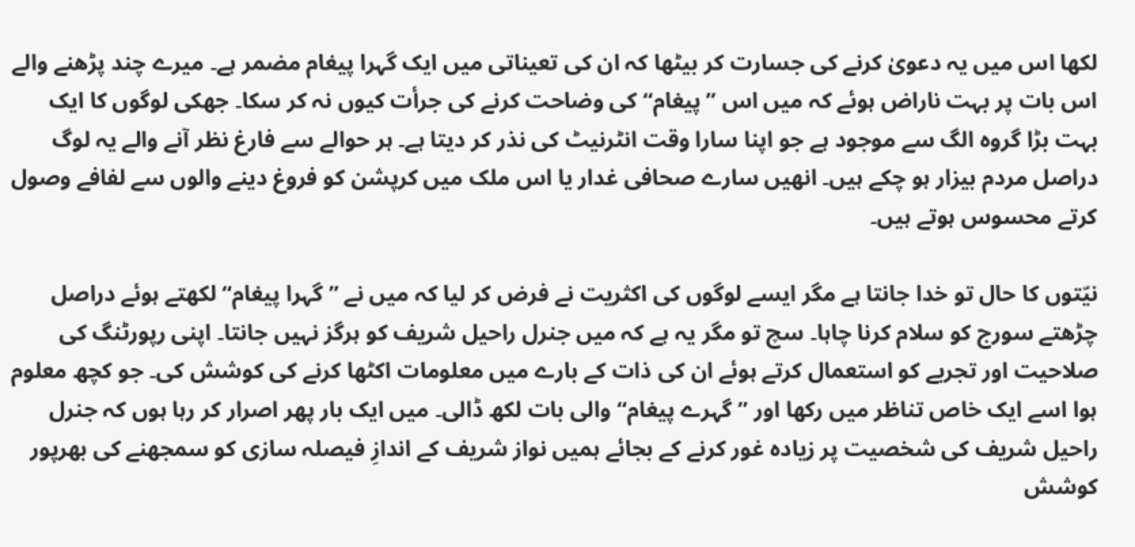لکھا اس میں یہ دعویٰ کرنے کی جسارت کر بیٹھا کہ ان کی تعیناتی میں ایک گہرا پیغام مضمر ہے۔ میرے چند پڑھنے والے اس بات پر بہت ناراض ہوئے کہ میں اس ’’پیغام‘‘ کی وضاحت کرنے کی جرأت کیوں نہ کر سکا۔ جھکی لوگوں کا ایک بہت بڑا گروہ الگ سے موجود ہے جو اپنا سارا وقت انٹرنیٹ کی نذر کر دیتا ہے۔ ہر حوالے سے فارغ نظر آنے والے یہ لوگ دراصل مردم بیزار ہو چکے ہیں۔ انھیں سارے صحافی غدار یا اس ملک میں کرپشن کو فروغ دینے والوں سے لفافے وصول کرتے محسوس ہوتے ہیں۔

نیّتوں کا حال تو خدا جانتا ہے مگر ایسے لوگوں کی اکثریت نے فرض کر لیا کہ میں نے ’’گہرا پیغام‘‘ لکھتے ہوئے دراصل چڑھتے سورج کو سلام کرنا چاہا۔ سچ تو مگر یہ ہے کہ میں جنرل راحیل شریف کو ہرگز نہیں جانتا۔ اپنی رپورٹنگ کی صلاحیت اور تجربے کو استعمال کرتے ہوئے ان کی ذات کے بارے میں معلومات اکٹھا کرنے کی کوشش کی۔ جو کچھ معلوم ہوا اسے ایک خاص تناظر میں رکھا اور ’’گہرے پیغام‘‘ والی بات لکھ ڈالی۔ میں ایک بار پھر اصرار کر رہا ہوں کہ جنرل راحیل شریف کی شخصیت پر زیادہ غور کرنے کے بجائے ہمیں نواز شریف کے اندازِ فیصلہ سازی کو سمجھنے کی بھرپور کوشش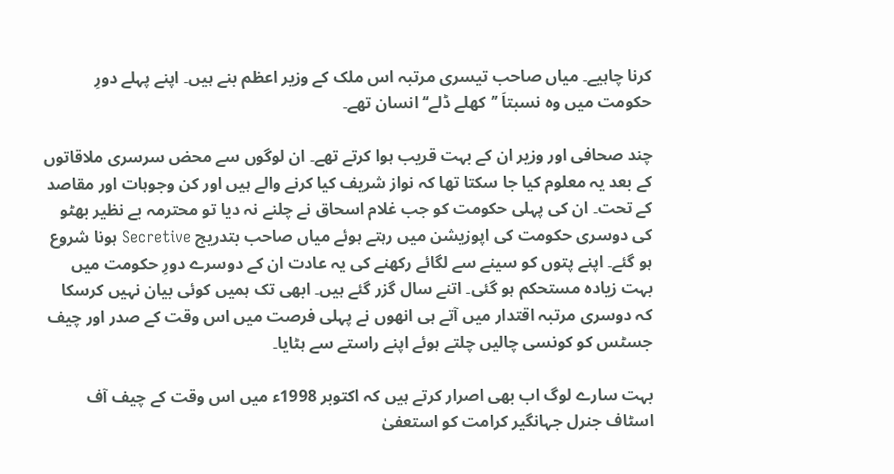کرنا چاہیے۔ میاں صاحب تیسری مرتبہ اس ملک کے وزیر اعظم بنے ہیں۔ اپنے پہلے دورِ حکومت میں وہ نسبتاَ ’’کھلے ڈلے‘‘ انسان تھے۔

چند صحافی اور وزیر ان کے بہت قریب ہوا کرتے تھے۔ ان لوگوں سے محض سرسری ملاقاتوں کے بعد یہ معلوم کیا جا سکتا تھا کہ نواز شریف کیا کرنے والے ہیں اور کن وجوہات اور مقاصد کے تحت۔ ان کی پہلی حکومت کو جب غلام اسحاق نے چلنے نہ دیا تو محترمہ بے نظیر بھٹو کی دوسری حکومت کی اپوزیشن میں رہتے ہوئے میاں صاحب بتدریج Secretive ہونا شروع ہو گئے۔ اپنے پتوں کو سینے سے لگائے رکھنے کی یہ عادت ان کے دوسرے دورِ حکومت میں بہت زیادہ مستحکم ہو گئی۔ اتنے سال گزر گئے ہیں۔ ابھی تک ہمیں کوئی بیان نہیں کرسکا کہ دوسری مرتبہ اقتدار میں آتے ہی انھوں نے پہلی فرصت میں اس وقت کے صدر اور چیف جسٹس کو کونسی چالیں چلتے ہوئے اپنے راستے سے ہٹایا۔

بہت سارے لوگ اب بھی اصرار کرتے ہیں کہ اکتوبر 1998ء میں اس وقت کے چیف آف اسٹاف جنرل جہانگیر کرامت کو استعفیٰ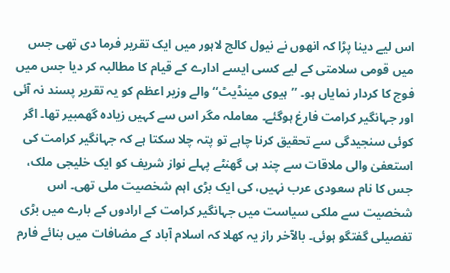اس لیے دینا پڑا کہ انھوں نے نیول کالج لاہور میں ایک تقریر فرما دی تھی جس میں قومی سلامتی کے لیے کسی ایسے ادارے کے قیام کا مطالبہ کر دیا جس میں فوج کا کردار نمایاں ہو۔ ’’ہیوی مینڈیٹ‘‘ والے وزیر اعظم کو یہ تقریر پسند نہ آئی اور جہانگیر کرامت فارغ ہوگئے۔ معاملہ مگر اس سے کہیں زیادہ گھمبیر تھا۔ اگر کوئی سنجیدگی سے تحقیق کرنا چاہے تو پتہ چلا سکتا ہے کہ جہانگیر کرامت کی استعفیٰ والی ملاقات سے چند ہی گھنٹے پہلے نواز شریف کو ایک خلیجی ملک، جس کا نام سعودی عرب نہیں، کی ایک بڑی اہم شخصیت ملی تھی۔ اس شخصیت سے ملکی سیاست میں جہانگیر کرامت کے ارادوں کے بارے میں بڑی تفصیلی گفتگو ہوئی۔ بالآخر راز یہ کھلا کہ اسلام آباد کے مضافات میں بنائے فارم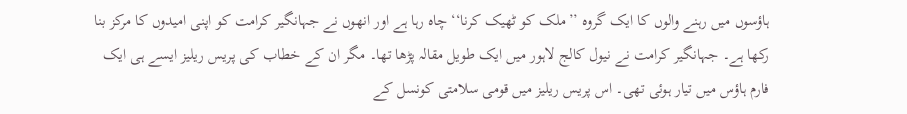ہاؤسوں میں رہنے والوں کا ایک گروہ ’’ملک کو ٹھیک کرنا‘‘ چاہ رہا ہے اور انھوں نے جہانگیر کرامت کو اپنی امیدوں کا مرکز بنا رکھا ہے۔ جہانگیر کرامت نے نیول کالج لاہور میں ایک طویل مقالہ پڑھا تھا۔ مگر ان کے خطاب کی پریس ریلیز ایسے ہی ایک فارم ہاؤس میں تیار ہوئی تھی۔ اس پریس ریلیز میں قومی سلامتی کونسل کے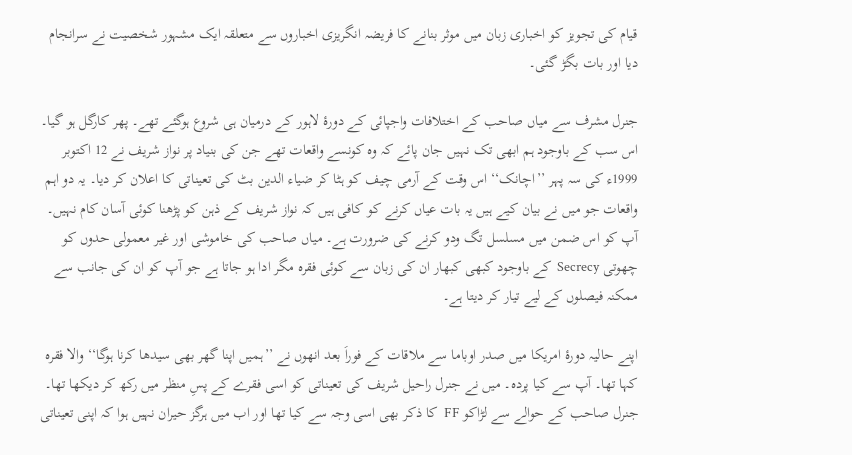قیام کی تجویز کو اخباری زبان میں موثر بنانے کا فریضہ انگریزی اخباروں سے متعلقہ ایک مشہور شخصیت نے سرانجام دیا اور بات بگڑ گئی۔

جنرل مشرف سے میاں صاحب کے اختلافات واجپائی کے دورۂ لاہور کے درمیان ہی شروع ہوگئے تھے۔ پھر کارگل ہو گیا۔ اس سب کے باوجود ہم ابھی تک نہیں جان پائے کہ وہ کونسے واقعات تھے جن کی بنیاد پر نواز شریف نے 12 اکتوبر 1999ء کی سہ پہر ’’اچانک‘‘ اس وقت کے آرمی چیف کو ہٹا کر ضیاء الدین بٹ کی تعیناتی کا اعلان کر دیا۔ یہ دو اہم واقعات جو میں نے بیان کیے ہیں یہ بات عیاں کرنے کو کافی ہیں کہ نواز شریف کے ذہن کو پڑھنا کوئی آسان کام نہیں۔ آپ کو اس ضمن میں مسلسل تگ ودو کرنے کی ضرورت ہے۔ میاں صاحب کی خاموشی اور غیر معمولی حدوں کو چھوتی Secrecy  کے باوجود کبھی کبھار ان کی زبان سے کوئی فقرہ مگر ادا ہو جاتا ہے جو آپ کو ان کی جانب سے ممکنہ فیصلوں کے لیے تیار کر دیتا ہے۔

اپنے حالیہ دورۂ امریکا میں صدر اوباما سے ملاقات کے فوراَ بعد انھوں نے ’’ہمیں اپنا گھر بھی سیدھا کرنا ہوگا‘‘ والا فقرہ کہا تھا۔ آپ سے کیا پردہ۔ میں نے جنرل راحیل شریف کی تعیناتی کو اسی فقرے کے پسِ منظر میں رکھ کر دیکھا تھا۔ جنرل صاحب کے حوالے سے لڑاکو FF  کا ذکر بھی اسی وجہ سے کیا تھا اور اب میں ہرگز حیران نہیں ہوا کہ اپنی تعیناتی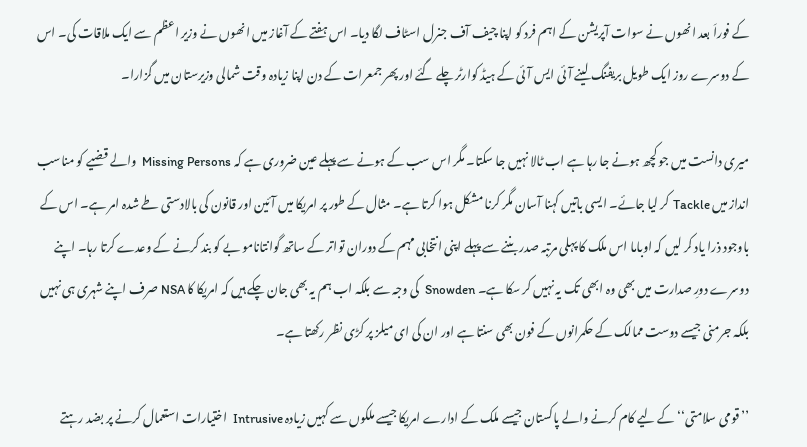کے فوراَ بعد انھوں نے سوات آپریشن کے اہم فرد کو اپنا چیف آف جنرل اسٹاف لگا دیا۔ اس ہفتے کے آغاز میں انھوں نے وزیر اعظم سے ایک ملاقات کی۔ اس کے دوسرے روز ایک طویل بریفنگ لینے آئی ایس آئی کے ہیڈ کوارٹر چلے گئے اور پھر جمعرات کے دن اپنا زیادہ وقت شمالی وزیرستان میں گزارا۔

میری دانست میں جو کچھ ہونے جا رہا ہے اب ٹالا نہیں جا سکتا۔ مگر اس سب کے ہونے سے پہلے عین ضروری ہے کہ Missing Persons  والے قضیے کو مناسب انداز میں Tackle کر لیا جائے۔ ایسی باتیں کہنا آسان مگر کرنا مشکل ہوا کرتا ہے۔ مثال کے طور پر امریکا میں آئین اور قانون کی بالادستی طے شدہ امر ہے۔ اس کے باوجود ذرا یاد کر لیں کہ اوباما اس ملک کا پہلی مرتبہ صدر بننے سے پہلے اپنی انتخابی مہم کے دوران تواتر کے ساتھ گوانتانامو بے کو بند کرنے کے وعدے کرتا رہا۔ اپنے دوسرے دورِ صدارت میں بھی وہ ابھی تک یہ نہیں کر سکا ہے۔ Snowden  کی وجہ سے بلکہ اب ہم یہ بھی جان چکے ہیں کہ امریکا کا NSA صرف اپنے شہری ہی نہیں بلکہ جرمنی جیسے دوست ممالک کے حکمرانوں کے فون بھی سنتا ہے اور ان کی ای میلز پر کڑی نظر رکھتا ہے۔

’’قومی سلامتی‘‘ کے لیے کام کرنے والے پاکستان جیسے ملک کے ادارے امریکا جیسے ملکوں سے کہیں زیادہ Intrusive  اختیارات استعمال کرنے پر بضد رہتے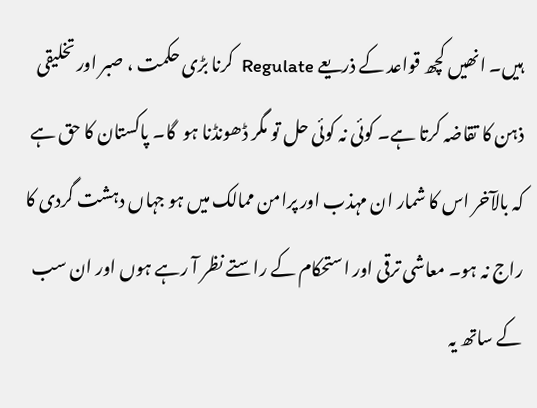ہیں۔ انھیں کچھ قواعد کے ذریعے Regulate  کرنا بڑی حکمت ، صبر اور تخلیقی ذہن کا تقاضہ کرتا ہے۔ کوئی نہ کوئی حل تو مگر ڈھونڈنا ہو  گا۔ پاکستان کا حق ہے کہ بالآخر اس کا شمار ان مہذب اور پرامن ممالک میں ہو جہاں دہشت گردی کا راج نہ ہو۔ معاشی ترقی اور استحکام کے راستے نظر آ رہے ہوں اور ان سب کے ساتھ یہ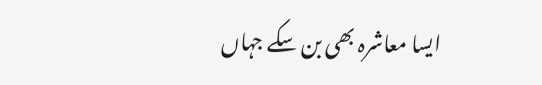ایسا معاشرہ بھی بن سکے جہاں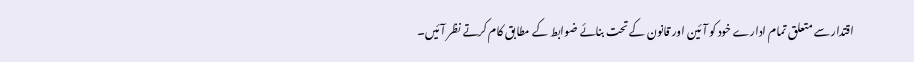اقتدار سے متعلق تمام ادارے خود کو آئین اور قانون کے تحت بنائے ضوابط کے مطابق کام کرتے نظر آئیں۔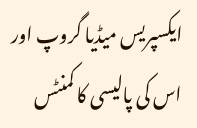ایکسپریس میڈیا گروپ اور اس کی پالیسی کا کمنٹس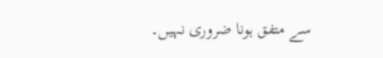سے متفق ہونا ضروری نہیں۔